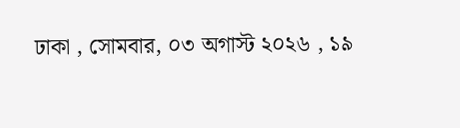ঢাকা , সোমবার, ০৩ অগাস্ট ২০২৬ , ১৯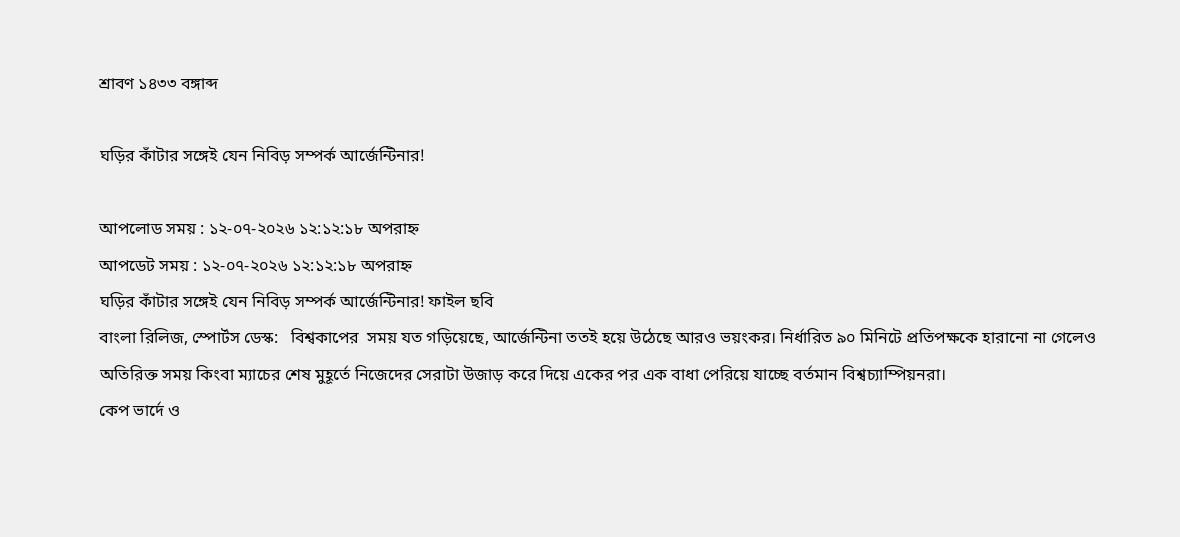শ্রাবণ ১৪৩৩ বঙ্গাব্দ

ঘড়ির কাঁটার সঙ্গেই যেন নিবিড় সম্পর্ক আর্জেন্টিনার!

আপলোড সময় : ১২-০৭-২০২৬ ১২:১২:১৮ অপরাহ্ন
আপডেট সময় : ১২-০৭-২০২৬ ১২:১২:১৮ অপরাহ্ন
ঘড়ির কাঁটার সঙ্গেই যেন নিবিড় সম্পর্ক আর্জেন্টিনার! ফাইল ছবি
বাংলা রিলিজ, স্পোর্টস ডেস্ক:   বিশ্বকাপের  সময় যত গড়িয়েছে, আর্জেন্টিনা ততই হয়ে উঠেছে আরও ভয়ংকর। নির্ধারিত ৯০ মিনিটে প্রতিপক্ষকে হারানো না গেলেও অতিরিক্ত সময় কিংবা ম্যাচের শেষ মুহূর্তে নিজেদের সেরাটা উজাড় করে দিয়ে একের পর এক বাধা পেরিয়ে যাচ্ছে বর্তমান বিশ্বচ্যাম্পিয়নরা।
কেপ ভার্দে ও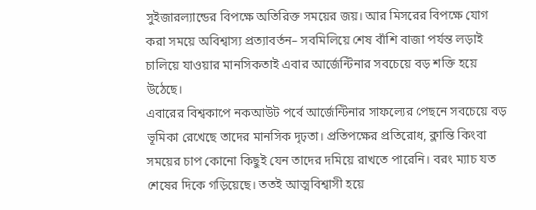সুইজারল্যান্ডের বিপক্ষে অতিরিক্ত সময়ের জয়। আর মিসরের বিপক্ষে যোগ করা সময়ে অবিশ্বাস্য প্রত্যাবর্তন– সবমিলিয়ে শেষ বাঁশি বাজা পর্যন্ত লড়াই চালিয়ে যাওয়ার মানসিকতাই এবার আর্জেন্টিনার সবচেয়ে বড় শক্তি হয়ে উঠেছে।
এবারের বিশ্বকাপে নকআউট পর্বে আর্জেন্টিনার সাফল্যের পেছনে সবচেয়ে বড় ভূমিকা রেখেছে তাদের মানসিক দৃঢ়তা। প্রতিপক্ষের প্রতিরোধ, ক্লান্তি কিংবা সময়ের চাপ কোনো কিছুই যেন তাদের দমিয়ে রাখতে পারেনি। বরং ম্যাচ যত শেষের দিকে গড়িয়েছে। ততই আত্মবিশ্বাসী হয়ে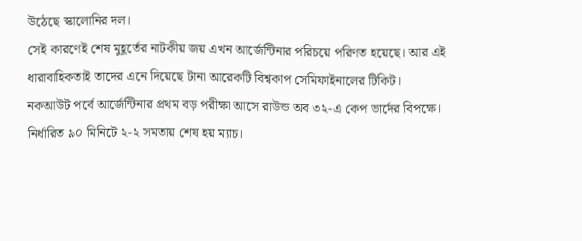উঠেছে স্কালোনির দল।
সেই কারণেই শেষ মুহূর্তের নাটকীয় জয় এখন আর্জেন্টিনার পরিচয়ে পরিণত হয়েছে। আর এই ধারাবাহিকতাই তাদের এনে দিয়েছে টানা আরেকটি বিশ্বকাপ সেমিফাইনালের টিকিট।
নকআউট পর্বে আর্জেন্টিনার প্রথম বড় পরীক্ষা আসে রাউন্ড অব ৩২-এ কেপ ভার্দের বিপক্ষে। নির্ধারিত ৯০ মিনিটে ২-২ সমতায় শেষ হয় ম্যাচ।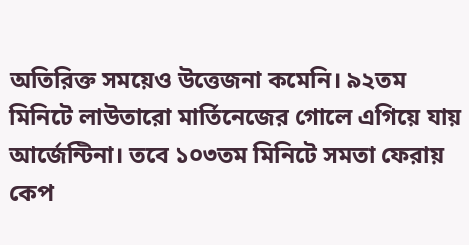অতিরিক্ত সময়েও উত্তেজনা কমেনি। ৯২তম মিনিটে লাউতারো মার্তিনেজের গোলে এগিয়ে যায় আর্জেন্টিনা। তবে ১০৩তম মিনিটে সমতা ফেরায় কেপ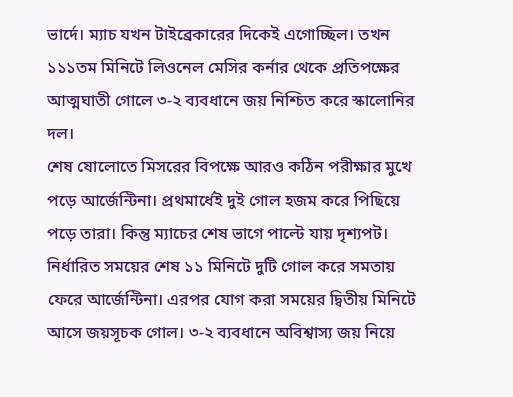ভার্দে। ম্যাচ যখন টাইব্রেকারের দিকেই এগোচ্ছিল। তখন ১১১তম মিনিটে লিওনেল মেসির কর্নার থেকে প্রতিপক্ষের আত্মঘাতী গোলে ৩-২ ব্যবধানে জয় নিশ্চিত করে স্কালোনির দল।
শেষ ষোলোতে মিসরের বিপক্ষে আরও কঠিন পরীক্ষার মুখে পড়ে আর্জেন্টিনা। প্রথমার্ধেই দুই গোল হজম করে পিছিয়ে পড়ে তারা। কিন্তু ম্যাচের শেষ ভাগে পাল্টে যায় দৃশ্যপট। নির্ধারিত সময়ের শেষ ১১ মিনিটে দুটি গোল করে সমতায় ফেরে আর্জেন্টিনা। এরপর যোগ করা সময়ের দ্বিতীয় মিনিটে আসে জয়সূচক গোল। ৩-২ ব্যবধানে অবিশ্বাস্য জয় নিয়ে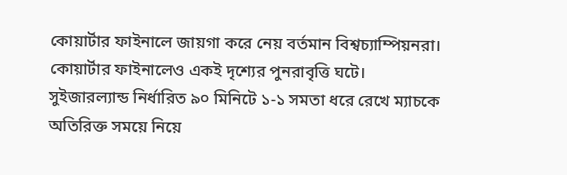কোয়ার্টার ফাইনালে জায়গা করে নেয় বর্তমান বিশ্বচ্যাম্পিয়নরা।
কোয়ার্টার ফাইনালেও একই দৃশ্যের পুনরাবৃত্তি ঘটে। সুইজারল্যান্ড নির্ধারিত ৯০ মিনিটে ১-১ সমতা ধরে রেখে ম্যাচকে অতিরিক্ত সময়ে নিয়ে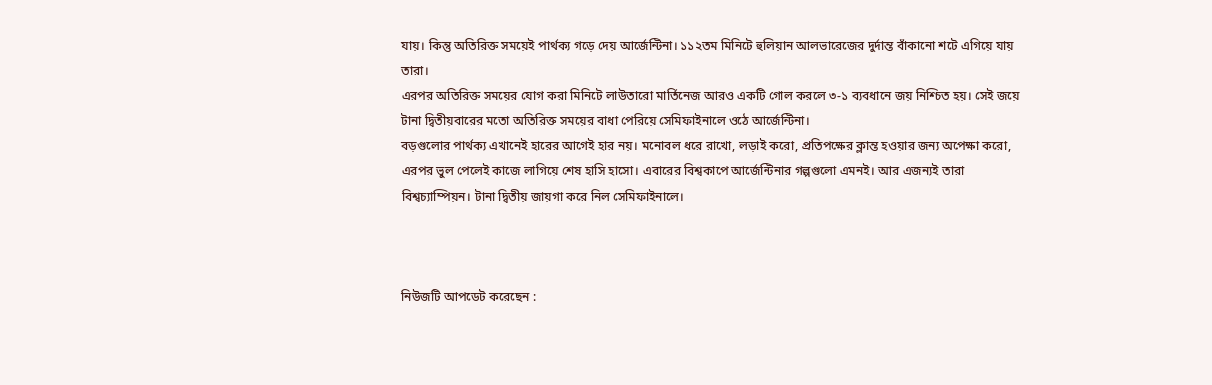যায়। কিন্তু অতিরিক্ত সময়েই পার্থক্য গড়ে দেয় আর্জেন্টিনা। ১১২তম মিনিটে হুলিয়ান আলভারেজের দুর্দান্ত বাঁকানো শটে এগিয়ে যায় তারা।
এরপর অতিরিক্ত সময়ের যোগ করা মিনিটে লাউতারো মার্তিনেজ আরও একটি গোল করলে ৩-১ ব্যবধানে জয় নিশ্চিত হয়। সেই জয়ে টানা দ্বিতীয়বারের মতো অতিরিক্ত সময়ের বাধা পেরিয়ে সেমিফাইনালে ওঠে আর্জেন্টিনা।
বড়গুলোর পার্থক্য এখানেই হারের আগেই হার নয়। মনোবল ধরে রাখো, লড়াই করো, প্রতিপক্ষের ক্লান্ত হওয়ার জন্য অপেক্ষা করো, এরপর ভুল পেলেই কাজে লাগিয়ে শেষ হাসি হাসো। এবারের বিশ্বকাপে আর্জেন্টিনার গল্পগুলো এমনই। আর এজন্যই তারা বিশ্বচ্যাম্পিয়ন। টানা দ্বিতীয় জায়গা করে নিল সেমিফাইনালে।



নিউজটি আপডেট করেছেন :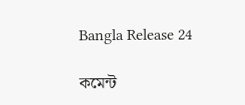Bangla Release 24

কমেন্ট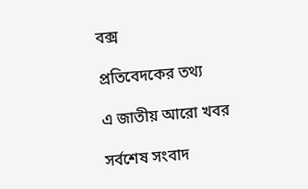বক্স

প্রতিবেদকের তথ্য

এ জাতীয় আরো খবর

সর্বশেষ সংবাদ